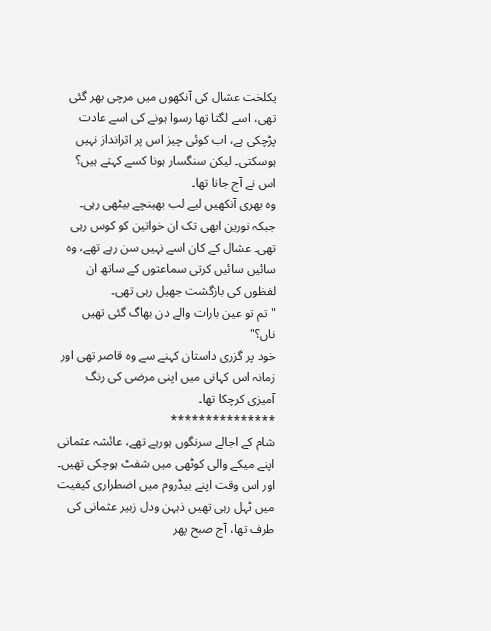یکلخت عشال کی آنکھوں میں مرچی بھر گئی تھی، اسے لگتا تھا رسوا ہونے کی اسے عادت پڑچکی ہے، اب کوئی چیز اس پر اثرانداز نہیں ہوسکتی۔ لیکن سنگسار ہونا کسے کہتے ہیں؟ اس نے آج جانا تھا۔
وہ بھری آنکھیں لیے لب بھینچے بیٹھی رہی۔ جبکہ نورین ابھی تک ان خواتین کو کوس رہی تھی۔ عشال کے کان اسے نہیں سن رہے تھے، وہ سائیں سائیں کرتی سماعتوں کے ساتھ ان لفظوں کی بازگشت جھیل رہی تھی۔
" تم تو عین بارات والے دن بھاگ گئی تھیں ناں؟"
خود پر گزری داستان کہنے سے وہ قاصر تھی اور زمانہ اس کہانی میں اپنی مرضی کی رنگ آمیزی کرچکا تھا۔
***************
شام کے اجالے سرنگوں ہورہے تھے، عائشہ عثمانی اپنے میکے والی کوٹھی میں شفٹ ہوچکی تھیں۔ اور اس وقت اپنے بیڈروم میں اضطراری کیفیت میں ٹہل رہی تھیں ذہہن ودل زبیر عثمانی کی طرف تھا، آج صبح پھر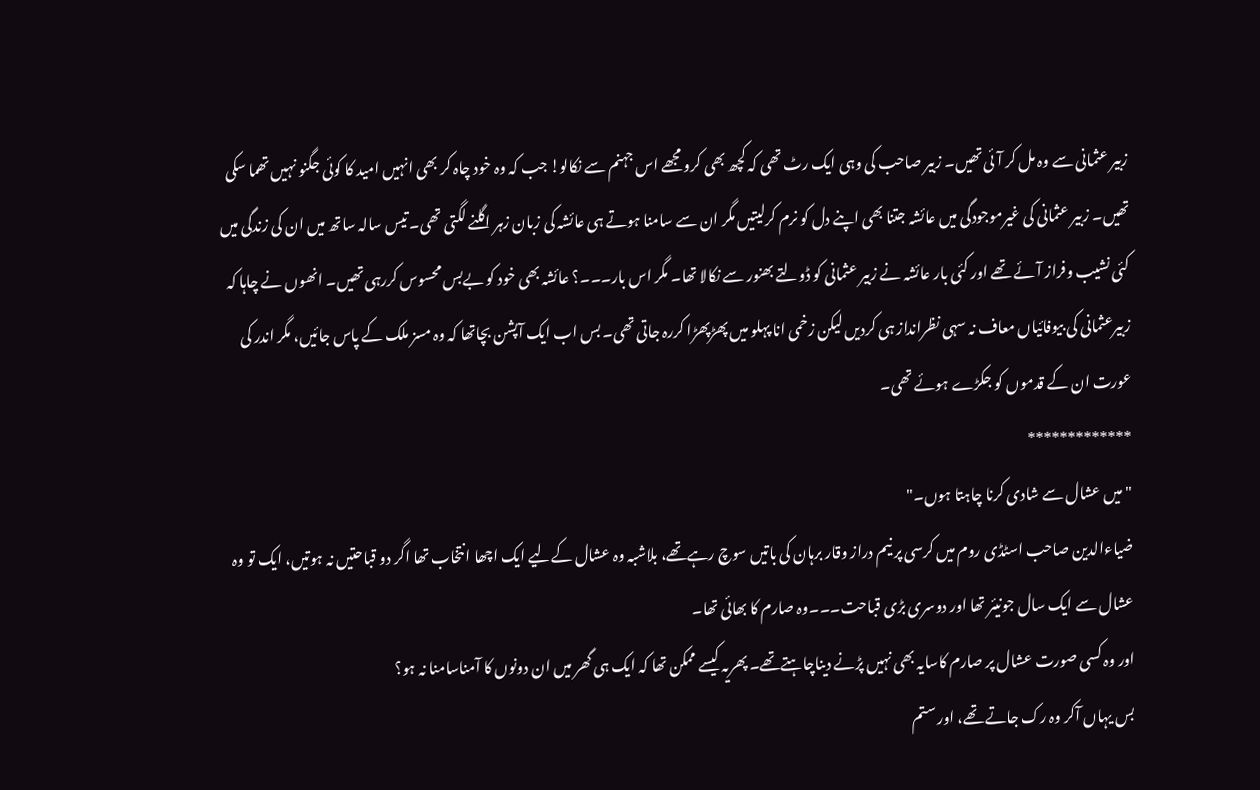زبیر عثمانی سے وہ مل کر آئی تھیں۔ زبیر صاحب کی وہی ایک رٹ تھی کہ کچھ بھی کرو مجھے اس جہنم سے نکالو! جب کہ وہ خود چاہ کر بھی انہیں امید کا کوئی جگنو نہیں تھما سکی تھیں۔ زبیر عثمانی کی غیرموجودگی میں عائشہ جتنا بھی اپنے دل کو نرم کرلیتیں مگر ان سے سامنا ہوتے ہی عائشہ کی زبان زہر اگلنے لگتی تھی۔ تیس سالہ ساتھ میں ان کی زندگی میں کئی نشیب وفراز آئے تھے اور کئی بار عائشہ نے زبیر عثمانی کو ڈولتے بھنور سے نکالا تھا۔ مگر اس بار۔۔۔؟ عائشہ بھی خود کو بےبس محسوس کررہی تھیں۔ انھوں نے چاہا کہ زبیرعثمانی کی بیوفائیاں معاف نہ سہی نظرانداز ہی کردیں لیکن زخمی انا پہلو میں پھڑپھڑا کررہ جاتی تھی۔ بس اب ایک آپشن بچاتھا کہ وہ مسز ملک کے پاس جائیں، مگر اندر کی عورت ان کے قدموں کو جکڑے ہوئے تھی۔
*************
"میں عشال سے شادی کرنا چاہتا ہوں۔"
ضیاءالدین صاحب اسٹڈی روم میں کرسی پر نیم دراز وقار برہان کی باتیں سوچ رہےتھے، بلاشبہ وہ عشال کےلیے ایک اچھا انتخاب تھا اگر دو قباحتیں نہ ہوتیں، ایک تو وہ عشال سے ایک سال جونیئر تھا اور دوسری بڑی قباحت۔۔۔وہ صارم کا بھائی تھا۔
اور وہ کسی صورت عشال پر صارم کاسایہ بھی نہیں پڑنے دیناچاہتےتھے۔ پھریہ کیسے ممکن تھا کہ ایک ہی گھر میں ان دونوں کا آمناسامنا نہ ہو؟
بس یہاں آکر وہ رک جاتے تھے، اور ستم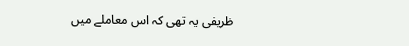ظریفی یہ تھی کہ اس معاملے میں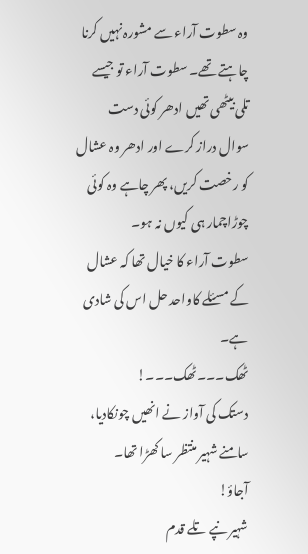وہ سطوت آراء سے مشورہ نہیں کرنا چاہتے تھے۔ سطوت آراء تو جیسے تلی بیٹھی تھیں ادھر کوئی دست سوال دراز کرے اور ادھر وہ عشال کو رخصت کریں، پھر چاہے وہ کوئی چوڑاچمار ہی کیوں نہ ہو۔
سطوت آراء کا خیال تھا کہ عشال کے مسئلے کاواحد حل اس کی شادی ہے۔
ٹھک۔۔۔ٹھک۔۔۔!
دستک کی آواز نے انھیں چونکادیا، سامنے شہیر منتظر سا کھڑا تھا۔
آجاؤ!
شہیر نپے تلے قدم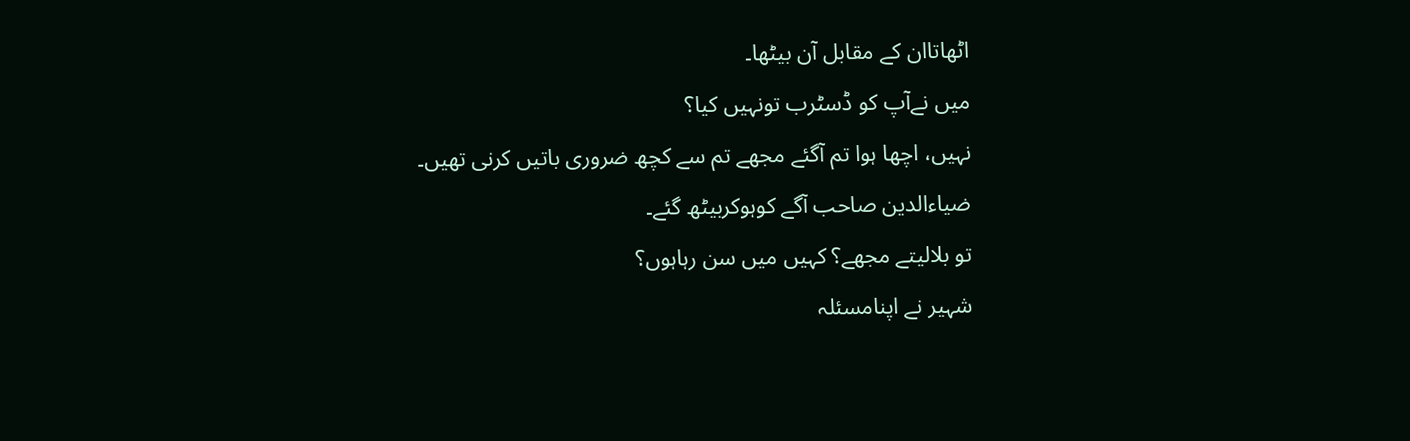اٹھاتاان کے مقابل آن بیٹھا۔
میں نےآپ کو ڈسٹرب تونہیں کیا؟
نہیں، اچھا ہوا تم آگئے مجھے تم سے کچھ ضروری باتیں کرنی تھیں۔
ضیاءالدین صاحب آگے کوہوکربیٹھ گئے۔
تو بلالیتے مجھے؟ کہیں میں سن رہاہوں؟
شہیر نے اپنامسئلہ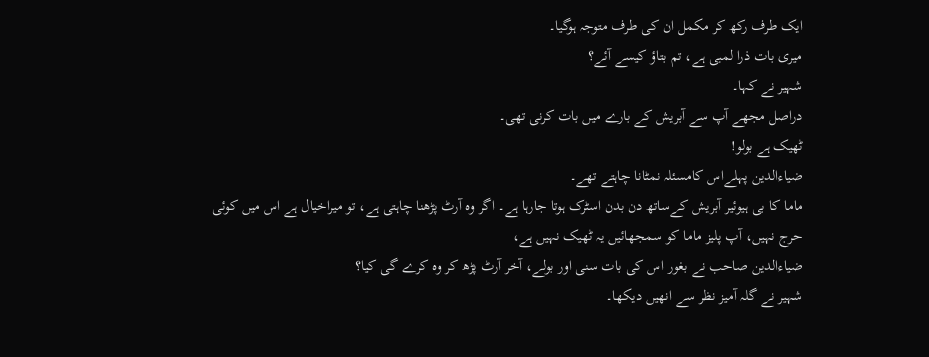ایک طرف رکھ کر مکمل ان کی طرف متوجہ ہوگیا۔
میری بات ذرا لمبی ہے، تم بتاؤ کیسے آئے؟
شہیر نے کہا۔
دراصل مجھے آپ سے آبریش کے بارے میں بات کرنی تھی۔
ٹھیک ہے بولو!
ضیاءالدین پہلےاس کامسئلہ نمٹانا چاہتے تھے۔
ماما کا بی ہیوئیر آبریش کےساتھ دن بدن اسٹرک ہوتا جارہا ہے۔ اگر وہ آرٹ پڑھنا چاہتی ہے، تو میراخیال ہے اس میں کوئی حرج نہیں، آپ پلیز ماما کو سمجھائیں یہ ٹھیک نہیں ہے،
ضیاءالدین صاحب نے بغور اس کی بات سنی اور بولے، آخر آرٹ پڑھ کر وہ کرے گی کیا؟
شہیر نے گلہ آمیز نظر سے انھیں دیکھا۔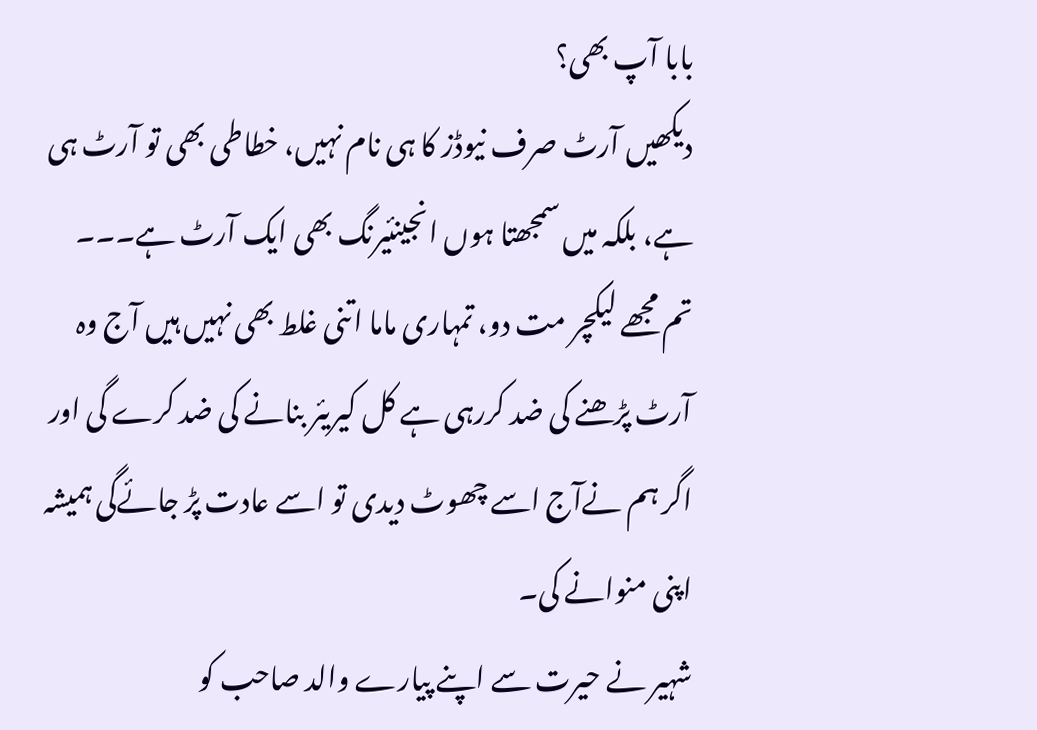بابا آپ بھی؟
دیکھیں آرٹ صرف نیوڈز کا ہی نام نہیں، خطاطی بھی تو آرٹ ہی ہے، بلکہ میں سمجھتا ہوں انجینئیرنگ بھی ایک آرٹ ہے۔۔۔
تم مجھے لیکچر مت دو، تمہاری ماما اتنی غلط بھی نہیں ہیں آج وہ آرٹ پڑھنے کی ضد کررہی ہے کل کیریئر بنانے کی ضد کرے گی اور اگر ہم نےآج اسے چھوٹ دیدی تو اسے عادت پڑ جائےگی ہمیشہ اپنی منوانے کی۔
شہیر نے حیرت سے اپنے پیارے والد صاحب کو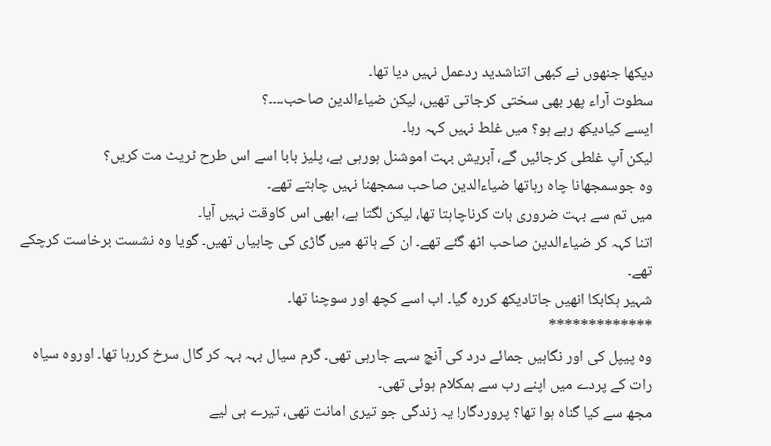دیکھا جنھوں نے کبھی اتناشدید ردعمل نہیں دیا تھا۔
سطوت آراء پھر بھی سختی کرجاتی تھیں، لیکن ضیاءالدین صاحب۔۔۔۔؟
ایسے کیادیکھ رہے ہو؟ میں غلط نہیں کہہ رہا۔
لیکن آپ غلطی کرجائیں گے، آبریش بہت اموشنل ہورہی ہے، پلیز بابا اسے اس طرح ٹریٹ مت کریں؟
وہ جوسمجھانا چاہ رہاتھا ضیاءالدین صاحب سمجھنا نہیں چاہتے تھے۔
میں تم سے بہت ضروری بات کرناچاہتا تھا، لیکن لگتا ہے، ابھی اس کاوقت نہیں آیا۔
اتنا کہہ کر ضیاءالدین صاحب اٹھ گئے تھے۔ ان کے ہاتھ میں گاڑی کی چابیاں تھیں۔ گویا وہ نشست برخاست کرچکے تھے۔
شہیر ہکابکا انھیں جاتادیکھ کررہ گیا۔ اب اسے کچھ اور سوچنا تھا۔
*************
وہ پیپل کی اور نگاہیں جمائے درد کی آنچ سہے جارہی تھی۔ گرم سیال بہہ بہہ کر گال سرخ کررہا تھا۔ اوروہ سیاہ رات کے پردے میں اپنے رب سے ہمکلام ہوئی تھی۔
مجھ سے کیا گناہ ہوا تھا؟ پروردگار! یہ زندگی جو تیری امانت تھی، تیرے ہی لیے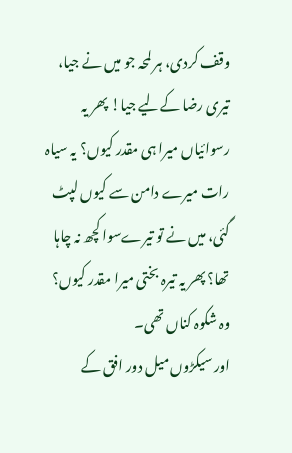وقف کردی، ہر لمحہ جو میں نے جیا، تیری رضا کےلیے جیا! پھر یہ رسوائیاں میرا ہی مقدر کیوں؟ یہ سیاہ رات میرے دامن سے کیوں لپٹ گئی، میں نے تو تیرےسوا کچھ نہ چاہا تھا؟ پھر یہ تیرہ بختی میرا مقدر کیوں؟
وہ شکوہ کناں تھی۔
اور سیکڑوں میل دور افق کے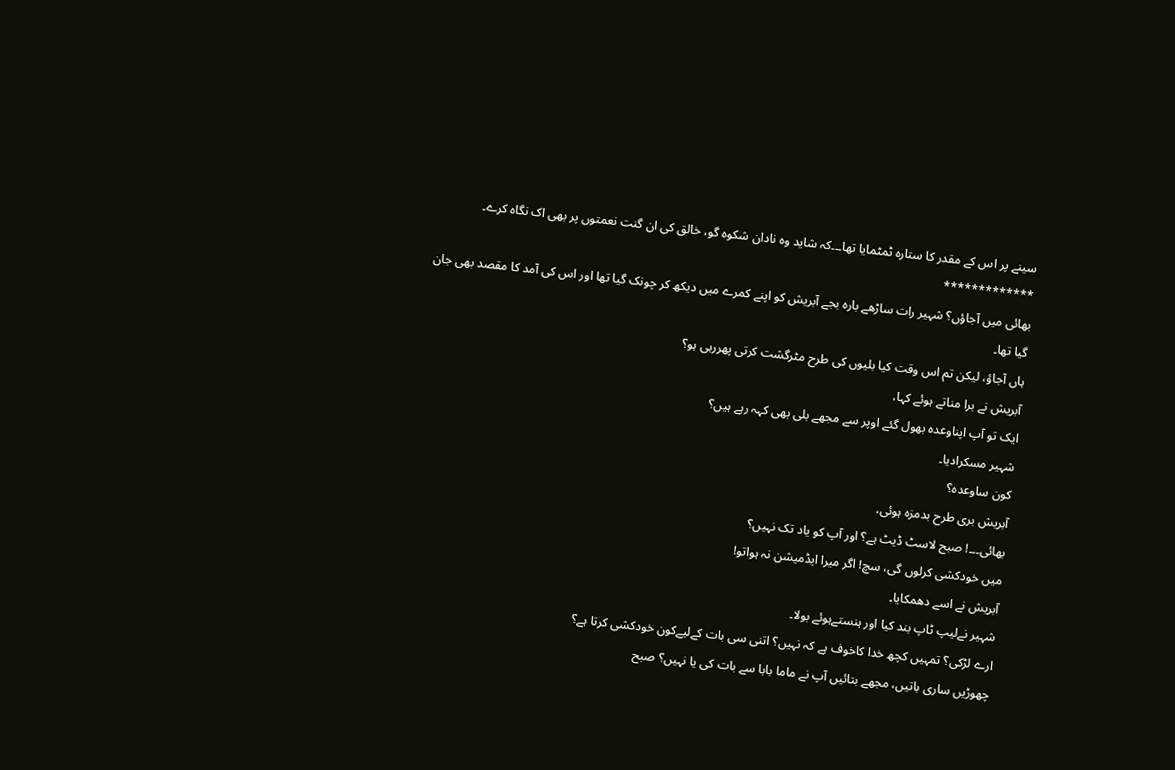سینے پر اس کے مقدر کا ستارہ ٹمٹمایا تھا۔۔۔کہ شاید وہ نادان شکوہ گو، خالق کی ان گنت نعمتوں پر بھی اک نگاہ کرے۔
*************
بھائی میں آجاؤں؟ شہیر رات ساڑھے بارہ بجے آبریش کو اپنے کمرے میں دیکھ کر چونک گیا تھا اور اس کی آمد کا مقصد بھی جان گیا تھا۔
ہاں آجاؤ، لیکن تم اس وقت کیا بلیوں کی طرح مٹرگشت کرتی پھررہی ہو؟
آبریش نے برا مناتے ہوئے کہا،
ایک تو آپ اپناوعدہ بھول گئے اوپر سے مجھے بلی بھی کہہ رہے ہیں؟
شہیر مسکرادیا۔
کون ساوعدہ؟
آبریش بری طرح بدمزہ ہوئی،
بھائی۔۔۔! صبح لاسٹ ڈیٹ ہے؟ اور آپ کو یاد تک نہیں؟
میں خودکشی کرلوں گی، سچ! اگر میرا ایڈمیشن نہ ہواتو!
آبریش نے اسے دھمکایا۔
شہیر نےلیپ ٹاپ بند کیا اور ہنستےہوئے بولا۔
ارے لڑکی؟ تمہیں کچھ خدا کاخوف ہے کہ نہیں؟ اتنی سی بات کےلیےکون خودکشی کرتا ہے؟
چھوڑیں ساری باتیں، مجھے بتائیں آپ نے ماما بابا سے بات کی یا نہیں؟ صبح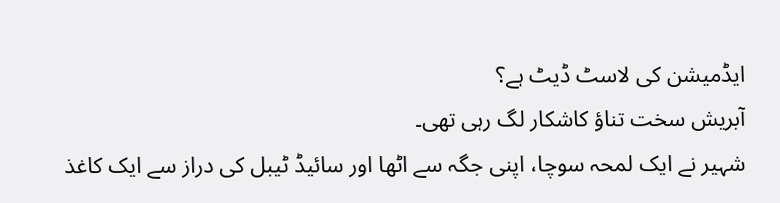ایڈمیشن کی لاسٹ ڈیٹ ہے؟
آبریش سخت تناؤ کاشکار لگ رہی تھی۔
شہیر نے ایک لمحہ سوچا، اپنی جگہ سے اٹھا اور سائیڈ ٹیبل کی دراز سے ایک کاغذ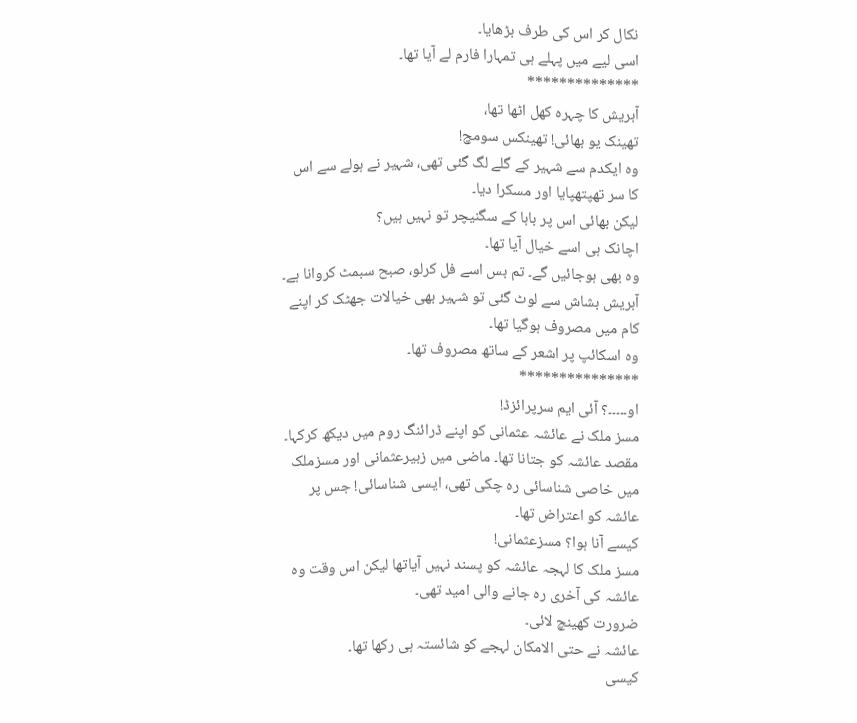نکال کر اس کی طرف بڑھایا۔
اسی لیے میں پہلے ہی تمہارا فارم لے آیا تھا۔
**************
آبریش کا چہرہ کھل اٹھا تھا،
تھینک یو بھائی! تھینکس سومچ!
وہ ایکدم سے شہیر کے گلے لگ گئی تھی، شہیر نے ہولے سے اس کا سر تھپتھپایا اور مسکرا دیا۔
لیکن بھائی اس پر بابا کے سگنیچر تو نہیں ہیں؟
اچانک ہی اسے خیال آیا تھا۔
وہ بھی ہوجائیں گے۔ تم بس اسے فل کرلو، صبح سبمٹ کروانا ہے۔
آبریش بشاش سے لوٹ گئی تو شہیر بھی خیالات جھٹک کر اپنے کام میں مصروف ہوگیا تھا۔
وہ اسکائپ پر اشعر کے ساتھ مصروف تھا۔
***************
او۔۔۔۔۔؟ آئی ایم سرپرائزڈ!
مسز ملک نے عائشہ عثمانی کو اپنے ڈرائنگ روم میں دیکھ کرکہا۔ مقصد عائشہ کو جتانا تھا۔ ماضی میں زبیرعثمانی اور مسزملک میں خاصی شناسائی رہ چکی تھی، ایسی شناسائی! جس پر عائشہ کو اعتراض تھا۔
کیسے آنا ہوا؟ مسزعثمانی!
مسز ملک کا لہجہ عائشہ کو پسند نہیں آیاتھا لیکن اس وقت وہ عائشہ کی آخری رہ جانے والی امید تھی۔
ضرورت کھینچ لائی۔
عائشہ نے حتی الامکان لہجے کو شائستہ ہی رکھا تھا۔
کیسی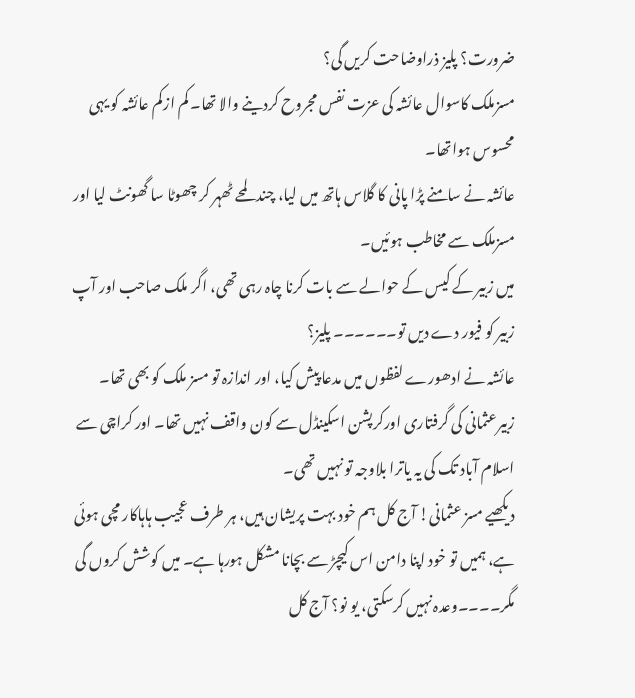ضرورت؟ پلیز ذراوضاحت کریں گی؟
مسزملک کاسوال عائشہ کی عزت نفس مجروح کردینے والا تھا۔ کم ازکم عائشہ کو یہی محسوس ہواتھا۔
عائشہ نے سامنے پڑا پانی کا گلاس ہاتھ میں لیا، چند لمحے ٹھہر کر چھوٹا سا گھونٹ لیا اور مسزملک سے مخاطب ہوئیں۔
میں زبیر کے کیس کے حوالے سے بات کرنا چاہ رہی تھی، اگر ملک صاحب اور آپ زبیر کو فیور دے دیں تو۔۔۔۔۔۔ پلیز؟
عائشہ نے ادھورے لفظوں میں مدعا پیش کیا، اور اندازہ تو مسز ملک کو بھی تھا۔ زبیرعثمانی کی گرفتاری اورکرپشن اسکینڈل سے کون واقف نہیں تھا۔ اور کراچی سے اسلام آباد تک کی یہ یاترا بلاوجہ تو نہیں تھی۔
دیکھیے مسز عثمانی! آج کل ہم خود بہت پریشان ہیں، ہر طرف عجیب ہاہاکار مچی ہوئی ہے، ہمیں تو خود اپنا دامن اس کیچڑ سے بچانا مشکل ہورہا ہے۔ میں کوشش کروں گی مگر۔۔۔۔وعدہ نہیں کرسکتی، یو نو؟ آج کل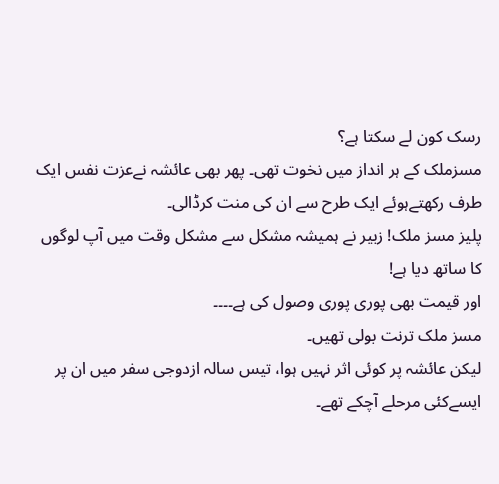رسک کون لے سکتا ہے؟
مسزملک کے ہر انداز میں نخوت تھی۔ پھر بھی عائشہ نےعزت نفس ایک طرف رکھتےہوئے ایک طرح سے ان کی منت کرڈالی۔
پلیز مسز ملک! زبیر نے ہمیشہ مشکل سے مشکل وقت میں آپ لوگوں کا ساتھ دیا ہے!
اور قیمت بھی پوری پوری وصول کی ہے۔۔۔۔
مسز ملک ترنت بولی تھیں۔
لیکن عائشہ پر کوئی اثر نہیں ہوا، تیس سالہ ازدوجی سفر میں ان پر ایسےکئی مرحلے آچکے تھے۔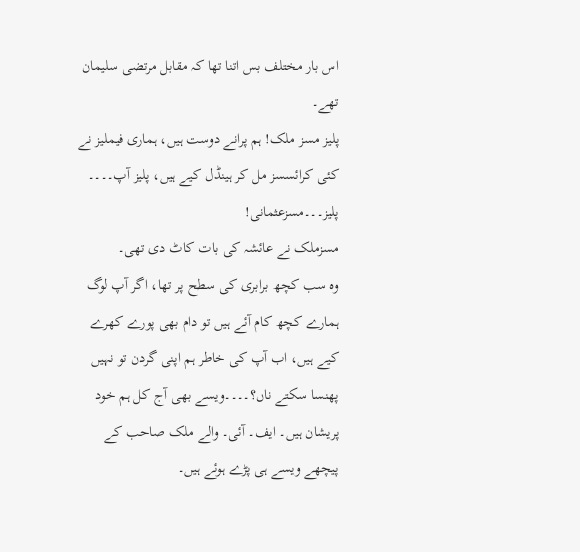اس بار مختلف بس اتنا تھا کہ مقابل مرتضی سلیمان تھے۔
پلیز مسز ملک! ہم پرانے دوست ہیں، ہماری فیملیز نے کئی کرائسسز مل کر ہینڈل کیے ہیں، پلیز آپ۔۔۔۔
پلیز۔۔۔مسزعثمانی!
مسزملک نے عائشہ کی بات کاٹ دی تھی۔
وہ سب کچھ برابری کی سطح پر تھا، اگر آپ لوگ ہمارے کچھ کام آئے ہیں تو دام بھی پورے کھرے کیے ہیں، اب آپ کی خاطر ہم اپنی گردن تو نہیں پھنسا سکتے ناں؟۔۔۔۔ویسے بھی آج کل ہم خود پریشان ہیں۔ ایف۔ آئی۔ والے ملک صاحب کے پیچھے ویسے ہی پڑے ہوئے ہیں۔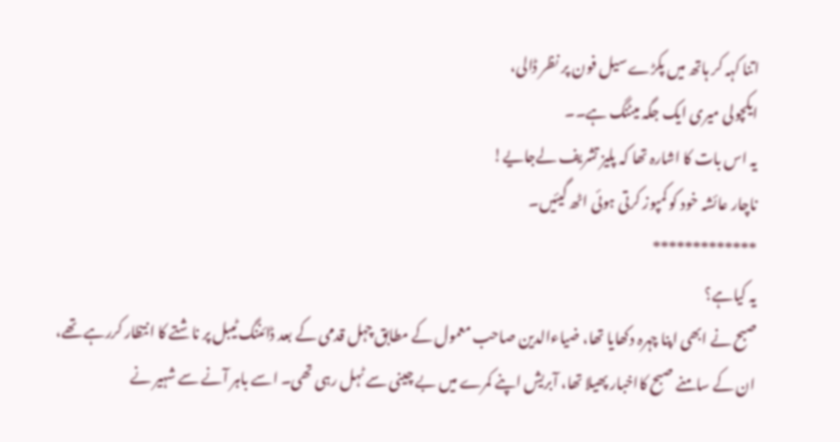اتنا کہہ کر ہاتھ میں پکڑے سیل فون پر نظر ڈالی،
ایکچولی میری ایک جگہ میٹنگ ہے۔۔
یہ اس بات کا اشارہ تھا کہ پلیز تشریف لےجایے!
ناچار عائشہ خود کو کمپوز کرتی ہوئی اٹھ گیئیں۔
*************
یہ کیاہے؟
صبح نے ابھی اپنا چہرہ دکھایا تھا، ضیاءالدین صاحب معمول کے مطابق چہل قدمی کے بعد ڈائننگ ٹیبل پر ناشتے کا انتظار کررہے تھے، ان کے سامنے صبح کااخبار پھیلا تھا، آبریش اپنے کمرے میں بے چینی سے ٹہل رہی تھی۔ اسے باہر آنے سے شہیر نے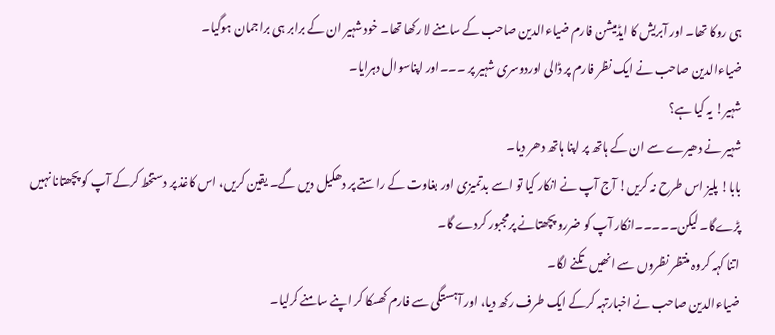ہی روکا تھا۔ اور آبریش کا ایڈمیشن فارم ضیاءالدین صاحب کے سامنے لا رکھا تھا۔ خود شہیر ان کے برابر ہی براجمان ہوگیا۔
ضیاءالدین صاحب نے ایک نظر فارم پر ڈالی اوردوسری شہیر پر ۔۔۔اور اپناسوال دہرایا۔
شہیر! یہ کیا ہے؟
شہیر نے دھیرے سے ان کے ہاتھ پر اپنا ہاتھ دھر دیا۔
بابا! پلیز اس طرح نہ کریں! آج آپ نے انکار کیا تو اسے بدتمیزی اور بغاوت کے راستے پر دھکیل دیں گے۔ یقین کریں، اس کاغذ پر دستخط کرکے آپ کو پچھتانا نہیں پڑےگا۔ لیکن۔۔۔۔۔انکار آپ کو ضررو پچھتانے پرمجبور کردے گا۔
اتنا کہہ کروہ منتظر نظروں سے انھیں تکنے لگا۔
ضیاءالدین صاحب نے اخبارتہہ کرکے ایک طرف رکھ دیا، اور آہستگی سے فارم کھسکا کر اپنے سامنے کرلیا۔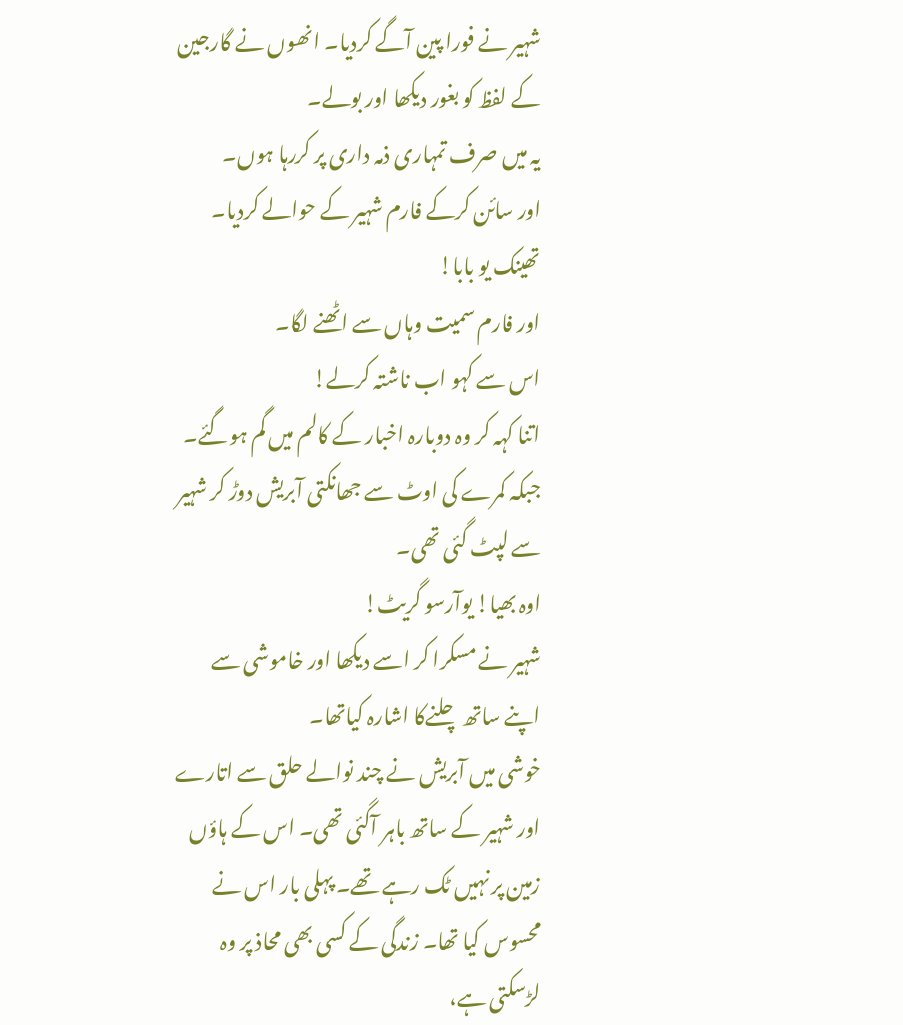شہیر نے فورا پین آگے کردیا۔ انھوں نے گارجین کے لفظ کو بغور دیکھا اور بولے۔
یہ میں صرف تمہاری ذمہ داری پر کررہا ہوں۔
اور سائن کرکے فارم شہیر کے حوالے کردیا۔
تھینک یو بابا!
اور فارم سمیت وہاں سے اٹھنے لگا۔
اس سے کہو اب ناشتہ کرلے!
اتنا کہہ کر وہ دوبارہ اخبار کے کالم میں گم ہوگئے۔ جبکہ کمرے کی اوٹ سے جھانکتی آبریش دوڑ کر شہیر سے لپٹ گئی تھی۔
اوہ بھیا! یوآرسو گریٹ!
شہیر نے مسکرا کر اسے دیکھا اور خاموشی سے اپنے ساتھ چلنےکا اشارہ کیاتھا۔
خوشی میں آبریش نے چند نوالے حلق سے اتارے اور شہیر کے ساتھ باہر آگئی تھی۔ اس کے ہاؤں زمین پر نہیں ٹک رہے تھے۔ پہلی بار اس نے محسوس کیا تھا۔ زندگی کے کسی بھی محاذ پر وہ لڑسکتی ہے،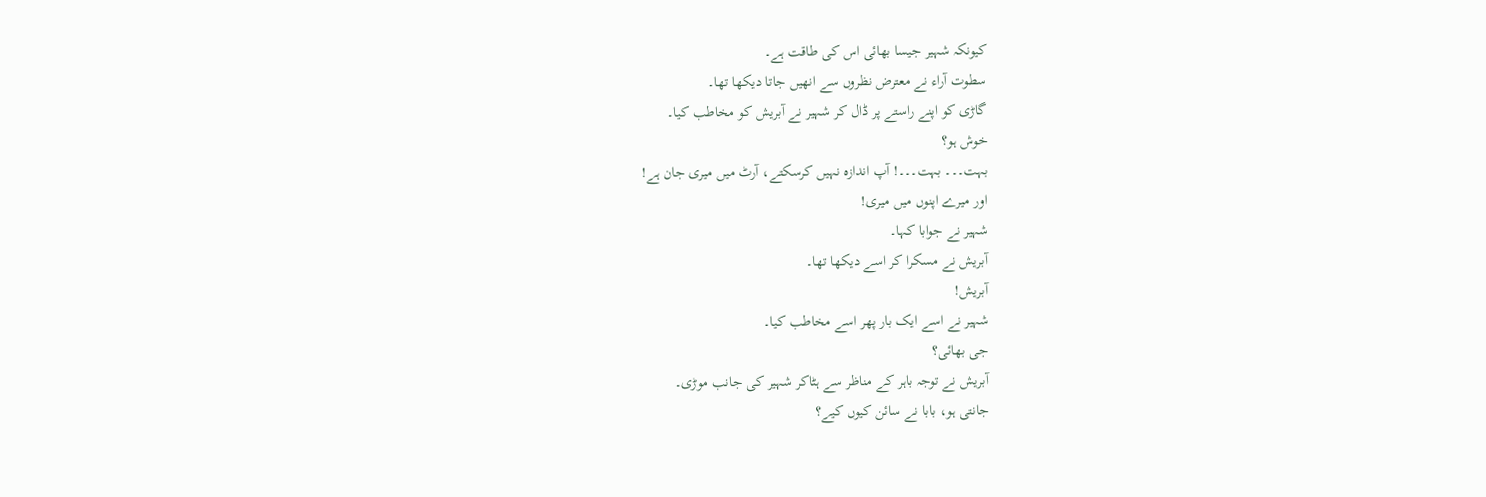کیونکہ شہیر جیسا بھائی اس کی طاقت ہے۔
سطوت آراء نے معترض نظروں سے انھیں جاتا دیکھا تھا۔
گاڑی کو اپنے راستے پر ڈال کر شہیر نے آبریش کو مخاطب کیا۔
خوش ہو؟
بہت۔۔۔ بہت۔۔۔! آپ اندازہ نہیں کرسکتے، آرٹ میں میری جان ہے!
اور میرے اپنوں میں میری!
شہیر نے جوابا کہا۔
آبریش نے مسکرا کر اسے دیکھا تھا۔
آبریش!
شہیر نے اسے ایک بار پھر اسے مخاطب کیا۔
جی بھائی؟
آبریش نے توجہ باہر کے مناظر سے ہٹاکر شہیر کی جانب موڑی۔
جانتی ہو، بابا نے سائن کیوں کیے؟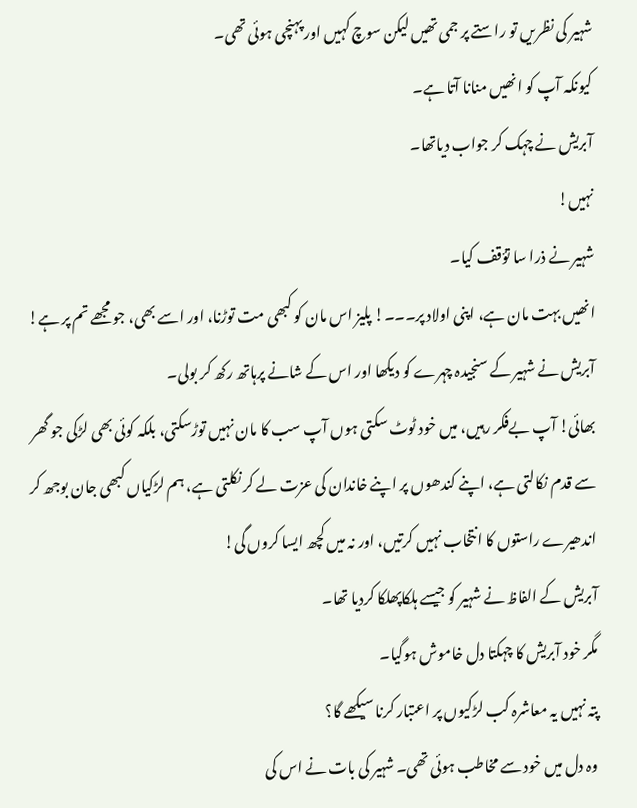شہیر کی نظریں تو راستے پر جمی تھیں لیکن سوچ کہیں اور پہنچی ہوئی تھی۔
کیونکہ آپ کو انھیں منانا آتا ہے۔
آبریش نے چہک کر جواب دیاتھا۔
نہیں!
شہیر نے ذرا سا تؤقف کیا۔
انھیں بہت مان ہے، اپنی اولاد پر۔۔۔! پلیز اس مان کو کبھی مت توڑنا، اور اسے بھی، جو مجھے تم پر ہے!
آبریش نے شہیر کے سنجیدہ چہرے کو دیکھا اور اس کے شانے پرہاتھ رکھ کر بولی۔
بھائی! آپ بےفکر رہیں، میں خود ٹوٹ سکتی ہوں آپ سب کا مان نہیں توڑسکتی، بلکہ کوئی بھی لڑکی جو گھر سے قدم نکالتی ہے، اپنے کندھوں پر اپنے خاندان کی عزت لے کر نکلتی ہے، ہم لڑکیاں کبھی جان بوجھ کر اندھیرے راستوں کا انتخاب نہیں کرتیں، اور نہ میں کچھ ایسا کروں گی!
آبریش کے الفاظ نے شہیر کو جیسے ہلکاپھلکا کردیا تھا۔
مگر خود آبریش کا چہکتا دل خاموش ہوگیا۔
پتہ نہیں یہ معاشرہ کب لڑکیوں پر اعتبار کرنا سیکھے گا؟
وہ دل میں خود سے مخاطب ہوئی تھی۔ شہیر کی بات نے اس کی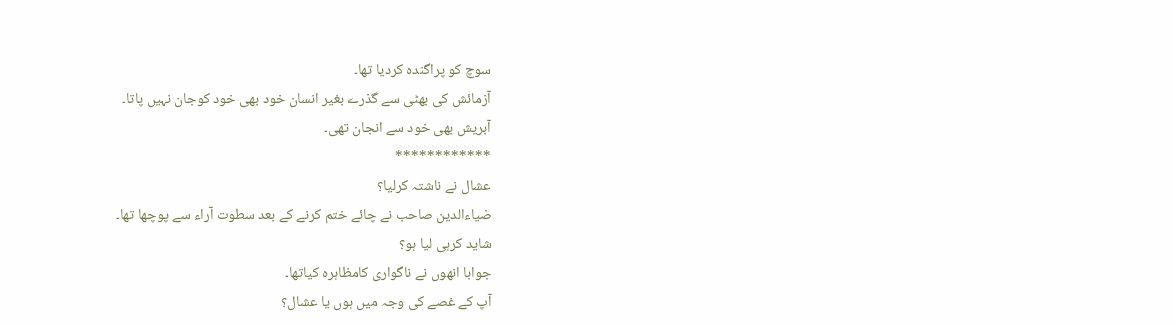سوچ کو پراگندہ کردیا تھا۔
آزمائش کی بھٹی سے گذرے بغیر انسان خود بھی خود کوجان نہیں پاتا۔
آبریش بھی خود سے انجان تھی۔
************
عشال نے ناشتہ کرلیا؟
ضیاءالدین صاحب نے چائے ختم کرنے کے بعد سطوت آراء سے پوچھا تھا۔
شاید کرہی لیا ہو؟
جوابا انھوں نے ناگواری کامظاہرہ کیاتھا۔
آپ کے غصے کی وجہ میں ہوں یا عشال؟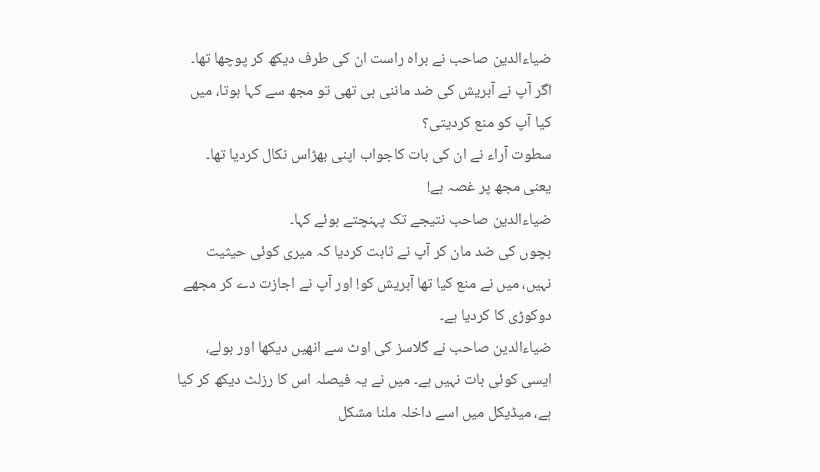ضیاءالدین صاحب نے براہ راست ان کی طرف دیکھ کر پوچھا تھا۔
اگر آپ نے آبریش کی ضد ماننی ہی تھی تو مجھ سے کہا ہوتا، میں کیا آپ کو منع کردیتی؟
سطوت آراء نے ان کی بات کاجواب اپنی بھڑاس نکال کردیا تھا۔
یعنی مجھ پر غصہ ہے!
ضیاءالدین صاحب نتیجے تک پہنچتے ہوئے کہا۔
بچوں کی ضد مان کر آپ نے ثابت کردیا کہ میری کوئی حیثیت نہیں، میں نے منع کیا تھا آبریش کو! اور آپ نے اجازت دے کر مجھے دوکوڑی کا کردیا ہے۔
ضیاءالدین صاحب نے گلاسز کی اوٹ سے انھیں دیکھا اور بولے، ایسی کوئی بات نہیں ہے۔ میں نے یہ فیصلہ اس کا رزلٹ دیکھ کر کیا ہے، میڈیکل میں اسے داخلہ ملنا مشکل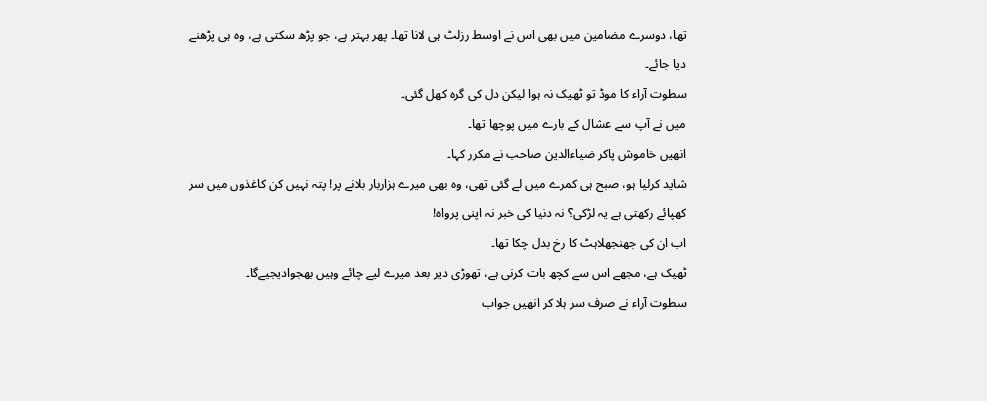تھا، دوسرے مضامین میں بھی اس نے اوسط رزلٹ ہی لانا تھا۔ پھر بہتر ہے، جو پڑھ سکتی ہے، وہ ہی پڑھنے دیا جائے۔
سطوت آراء کا موڈ تو ٹھیک نہ ہوا لیکن دل کی گرہ کھل گئی۔
میں نے آپ سے عشال کے بارے میں پوچھا تھا۔
انھیں خاموش پاکر ضیاءالدین صاحب نے مکرر کہا۔
شاید کرلیا ہو، صبح ہی کمرے میں لے گئی تھی، وہ بھی میرے ہزاربار بلانے پر! پتہ نہیں کن کاغذوں میں سر کھپائے رکھتی ہے یہ لڑکی؟ نہ دنیا کی خبر نہ اپنی پرواہ!
اب ان کی جھنجھلاہٹ کا رخ بدل چکا تھا۔
ٹھیک ہے، مجھے اس سے کچھ بات کرنی ہے، تھوڑی دیر بعد میرے لیے چائے وہیں بھجوادیجیےگا۔
سطوت آراء نے صرف سر ہلا کر انھیں جواب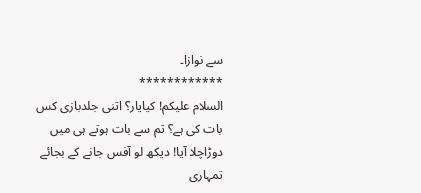سے نوازا۔
************
السلام علیکم! کیایار؟ اتنی جلدبازی کس بات کی ہے؟ تم سے بات ہوتے ہی میں دوڑاچلا آیا! دیکھ لو آفس جانے کے بجائے تمہاری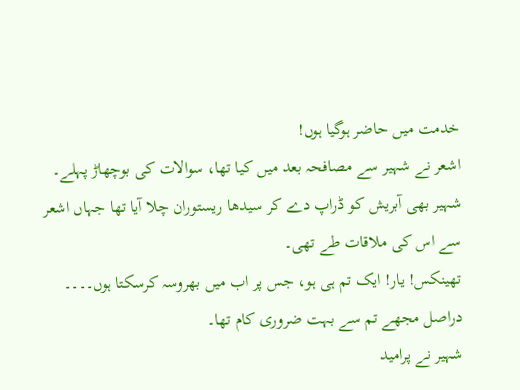خدمت میں حاضر ہوگیا ہوں!
اشعر نے شہیر سے مصافحہ بعد میں کیا تھا، سوالات کی بوچھاڑ پہلے۔
شہیر بھی آبریش کو ڈراپ دے کر سیدھا ریستوران چلا آیا تھا جہاں اشعر سے اس کی ملاقات طے تھی۔
تھینکس! یار! ایک تم ہی ہو، جس پر اب میں بھروسہ کرسکتا ہوں۔۔۔۔ دراصل مجھے تم سے بہت ضروری کام تھا۔
شہیر نے پرامید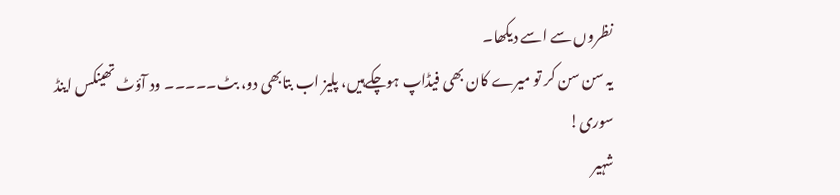نظروں سے اسے دیکھا۔
یہ سن سن کر تو میرے کان بھی فیڈاپ ہوچکےہیں، پلیز اب بتابھی دو، بٹ۔۔۔۔۔ ود آؤٹ تھینکس اینڈ سوری!
شہیر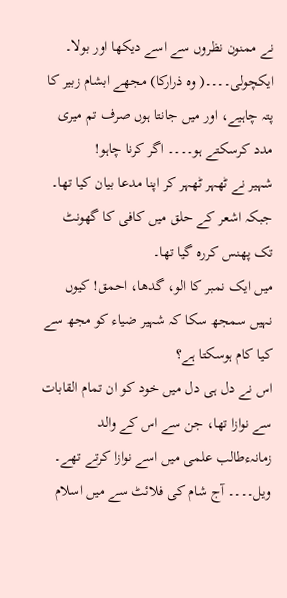نے ممنون نظروں سے اسے دیکھا اور بولا۔
ایکچولی۔۔۔۔( وہ ذرارکا) مجھے ابشام زبیر کا پتہ چاہیے، اور میں جانتا ہوں صرف تم میری مدد کرسکتے ہو۔۔۔۔ اگر کرنا چاہو!
شہیر نے ٹھہر ٹھہر کر اپنا مدعا بیان کیا تھا۔ جبکہ اشعر کے حلق میں کافی کا گھونٹ تک پھنس کررہ گیا تھا۔
میں ایک نمبر کا الو، گدھا، احمق! کیوں نہیں سمجھ سکا کہ شہیر ضیاء کو مجھ سے کیا کام ہوسکتا ہے؟
اس نے دل ہی دل میں خود کو ان تمام القابات سے نوازا تھا، جن سے اس کے والد زمانہءطالب علمی میں اسے نوازا کرتے تھے۔
ویل۔۔۔۔ آج شام کی فلائٹ سے میں اسلام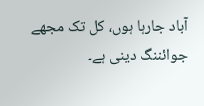آباد جارہا ہوں، کل تک مجھے جوائننگ دینی ہے۔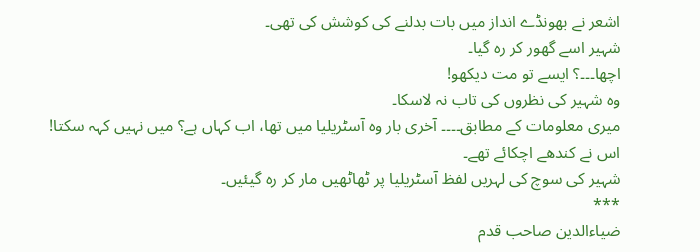اشعر نے بھونڈے انداز میں بات بدلنے کی کوشش کی تھی۔
شہیر اسے گھور کر رہ گیا۔
اچھا۔۔۔؟ ایسے تو مت دیکھو!
وہ شہیر کی نظروں کی تاب نہ لاسکا۔
میری معلومات کے مطابق۔۔۔۔ آخری بار وہ آسٹریلیا میں تھا، اب کہاں ہے؟ میں نہیں کہہ سکتا!
اس نے کندھے اچکائے تھے۔
شہیر کی سوچ کی لہریں لفظ آسٹریلیا پر ٹھاٹھیں مار کر رہ گیئیں۔
***
ضیاءالدین صاحب قدم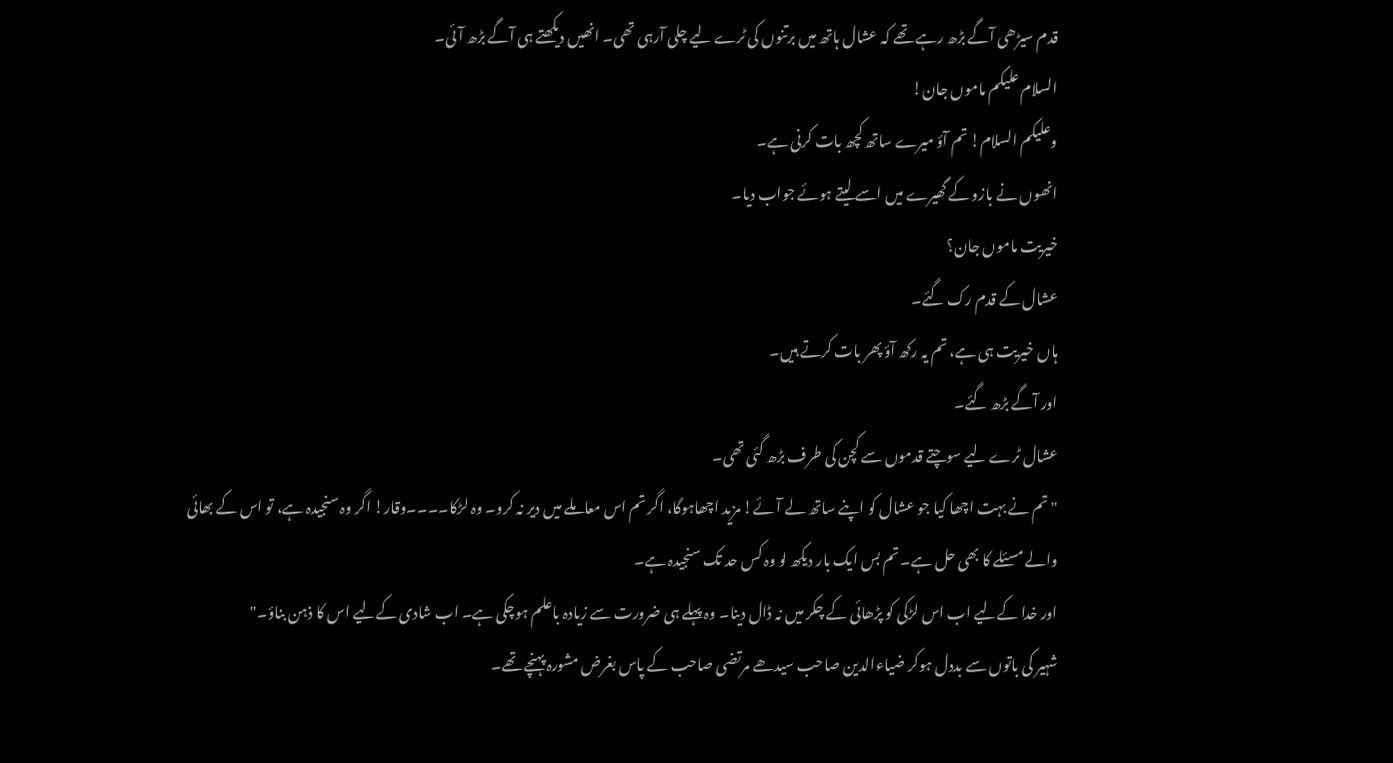قدم سیڑھی آگے بڑھ رہے تھے کہ عشال ہاتھ میں برتنوں کی ٹرے لیے چلی آرہی تھی۔ انھیں دیکھتے ہی آگے بڑھ آئی۔
السلام علیکم ماموں جان!
وعلیکم السلام! تم آؤ میرے ساتھ کچھ بات کرنی ہے۔
انھوں نے بازو کے گھیرے میں اسے لیتے ہوئے جواب دیا۔
خیریت ماموں جان؟
عشال کے قدم رک گئے۔
ہاں خیریت ہی ہے، تم یہ رکھ آؤ پھر بات کرتے ہیں۔
اور آگے بڑھ گئے۔
عشال ٹرے لیے سوچتے قدموں سے کچن کی طرف بڑھ گئی تھی۔
"تم نے بہت اچھا کیا جو عشال کو اپنے ساتھ لے آئے! مزید اچھاہوگا، اگر تم اس معاملے میں دیر نہ کرو۔ وہ لڑکا۔۔۔۔وقار! اگر وہ سنجیدہ ہے، تو اس کے بھائی والے مسئلے کا بھی حل ہے۔ تم بس ایک بار دیکھ لو وہ کس حد تک سنجیدہ ہے۔
اور خدا کےلیے اب اس لڑکی کو پڑھائی کے چکر میں نہ ڈال دینا۔ وہ پہلے ہی ضرورت سے زیادہ باعلم ہوچکی ہے۔ اب شادی کےلیے اس کا ذہن بناؤ۔"
شہیر کی باتوں سے بددل ہوکر ضیاءالدین صاحب سیدھے مرتضی صاحب کے پاس بغرض مشورہ پہنچے تھے۔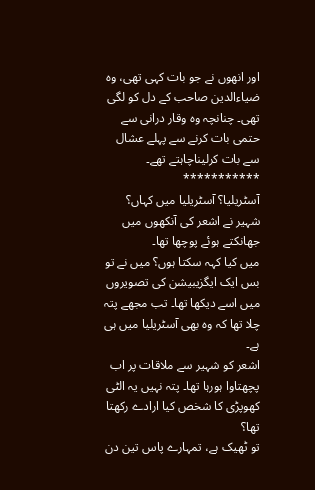اور انھوں نے جو بات کہی تھی، وہ ضیاءالدین صاحب کے دل کو لگی تھی۔ چنانچہ وہ وقار درانی سے حتمی بات کرنے سے پہلے عشال سے بات کرلیناچاہتے تھے۔
***********
آسٹریلیا؟ آسٹریلیا میں کہاں؟
شہیر نے اشعر کی آنکھوں میں جھانکتے ہوئے پوچھا تھا۔
میں کیا کہہ سکتا ہوں؟ میں نے تو بس ایک ایگزیبیشن کی تصویروں میں اسے دیکھا تھا۔ تب مجھے پتہ چلا تھا کہ وہ بھی آسٹریلیا میں ہی ہے۔
اشعر کو شہیر سے ملاقات پر اب پچھتاوا ہورہا تھا۔ پتہ نہیں یہ الٹی کھوپڑی کا شخص کیا ارادے رکھتا تھا؟
تو ٹھیک ہے، تمہارے پاس تین دن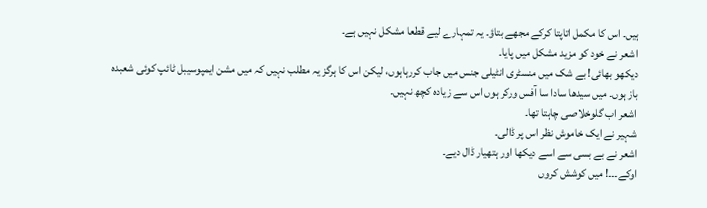ہیں۔ اس کا مکمل اتاپتا کرکے مجھے بتاؤ۔ یہ تمہارے لیے قطعا مشکل نہیں ہے۔
اشعر نے خود کو مزید مشکل میں پایا۔
دیکھو بھائی! بے شک میں منسٹری انٹیلی جنس میں جاب کررہاہوں، لیکن اس کا ہرگز یہ مطلب نہیں کہ میں مشن ایمپوسیبل ٹائپ کوئی شعبدہ باز ہوں۔ میں سیدھا سادا سا آفس ورکر ہوں اس سے زیادہ کچھ نہیں۔
اشعر اب گلوخلاصی چاہتا تھا۔
شہیر نے ایک خاموش نظر اس پر ڈالی۔
اشعر نے بے بسی سے اسے دیکھا اور ہتھیار ڈال دیے۔
اوکے۔۔۔! میں کوشش کروں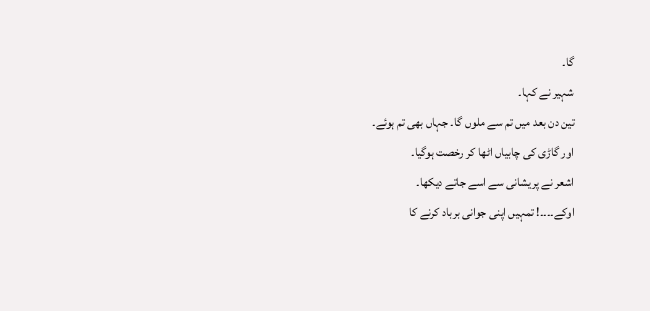گا۔
شہیر نے کہا۔
تین دن بعد میں تم سے ملوں گا۔ جہاں بھی تم ہوئے۔
اور گاڑی کی چابیاں اٹھا کر رخصت ہوگیا۔
اشعر نے پریشانی سے اسے جاتے دیکھا۔
اوکے۔۔۔۔! تمہیں اپنی جوانی برباد کرنے کا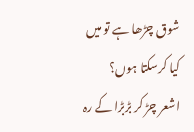شوق چڑھا ہے تو میں کیا کرسکتا ہوں؟
اشعر چڑ کر بڑبڑا کے رہ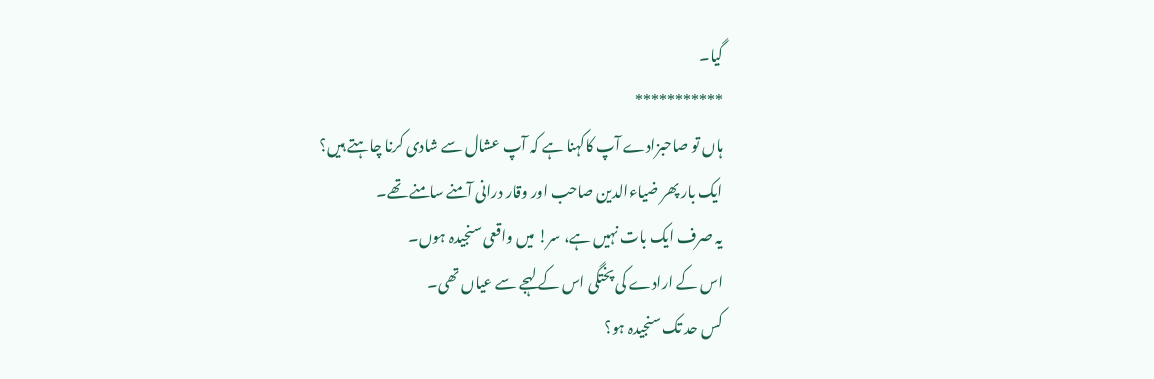گیا۔
***********
ہاں تو صاحبزادے آپ کاکہنا ہے کہ آپ عشال سے شادی کرنا چاہتے ہیں؟
ایک بار پھر ضیاءالدین صاحب اور وقار درانی آمنے سامنے تھے۔
یہ صرف ایک بات نہیں ہے، سر! میں واقعی سنجیدہ ہوں۔
اس کے ارادے کی پختگی اس کے لہجے سے عیاں تھی۔
کس حد تک سنجیدہ ہو؟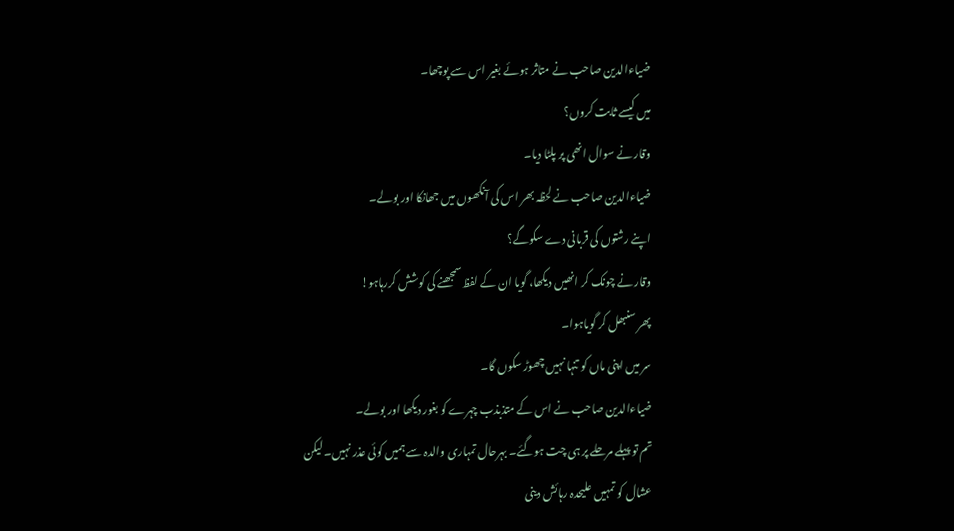ضیاءالدین صاحب نے متاثر ہوئے بغیر اس سے پوچھا۔
میں کیسے ثابت کروں؟
وقار نے سوال انھی پر پلٹا دیا۔
ضیاءالدین صاحب نے لحظہ بھر اس کی آنکھوں میں جھانکا اور بولے۔
اپنے رشتوں کی قربانی دے سکوگے؟
وقار نے چونک کر انھیں دیکھا، گویا ان کے لفظ سمجھنے کی کوشش کررہاہو!
پھر سنبھل کر گویاہوا۔
سر میں اپنی ماں کو تنہا نہیں چھوڑ سکوں گا۔
ضیاءالدین صاحب نے اس کے متذبذب چہرے کو بغور دیکھا اور بولے۔
تم تو پہلے مرحلے پر ہی چت ہوگئے۔ بہرحال تمہاری والدہ سے ہمیں کوئی عذر نہیں۔ لیکن عشال کو تمہیں علیحدہ رہائش دینی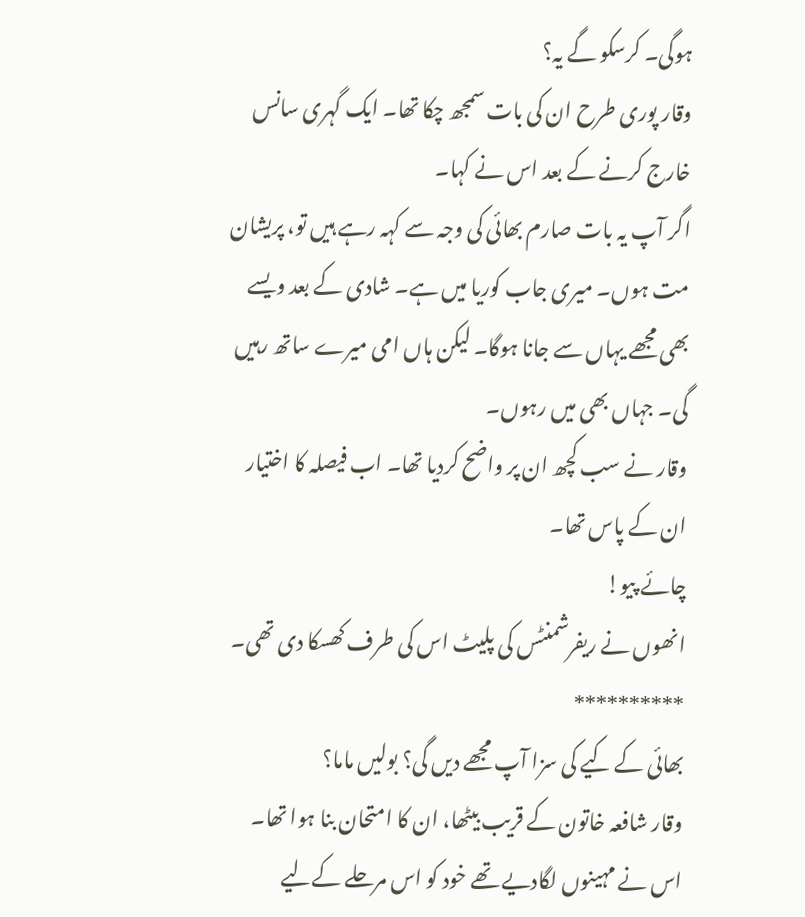ہوگی۔ کرسکو گے یہ؟
وقار پوری طرح ان کی بات سمجھ چکا تھا۔ ایک گہری سانس خارج کرنے کے بعد اس نے کہا۔
اگر آپ یہ بات صارم بھائی کی وجہ سے کہہ رہے ہیں تو، پریشان مت ہوں۔ میری جاب کوریا میں ہے۔ شادی کے بعد ویسے بھی مجھے یہاں سے جانا ہوگا۔ لیکن ہاں امی میرے ساتھ رہیں گی۔ جہاں بھی میں رہوں۔
وقار نے سب کچھ ان پر واضح کردیا تھا۔ اب فیصلہ کا اختیار ان کے پاس تھا۔
چائے پیو!
انھوں نے ریفرشمنٹس کی پلیٹ اس کی طرف کھسکا دی تھی۔
**********
بھائی کے کیے کی سزا آپ مجھے دیں گی؟ بولیں ماما؟
وقار شافعہ خاتون کے قریب بیٹھا، ان کا امتحان بنا ہوا تھا۔
اس نے مہینوں لگادیے تھے خود کو اس مرحلے کےلیے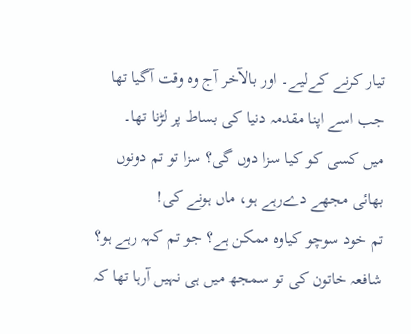تیار کرنے کےلیے۔ اور بالآخر آج وہ وقت آگیا تھا جب اسے اپنا مقدمہ دنیا کی بساط پر لڑنا تھا۔
میں کسی کو کیا سزا دوں گی؟ سزا تو تم دونوں بھائی مجھے دےرہے ہو، ماں ہونے کی!
تم خود سوچو کیاوہ ممکن ہے؟ جو تم کہہ رہے ہو؟
شافعہ خاتون کی تو سمجھ میں ہی نہیں آرہا تھا کہ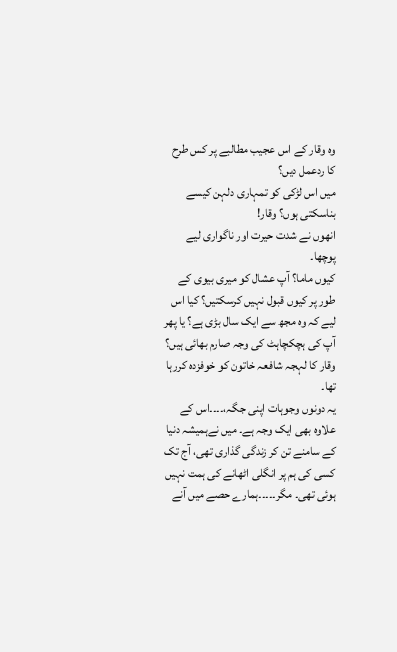وہ وقار کے اس عجیب مطالبے پر کس طرح کا ردعمل دیں؟
میں اس لڑکی کو تمہاری دلہن کیسے بناسکتی ہوں؟ وقار!
انھوں نے شدت حیرت اور ناگواری لیے پوچھا۔
کیوں ماما؟ آپ عشال کو میری بیوی کے طور پر کیوں قبول نہیں کرسکتیں؟ کیا اس لیے کہ وہ مجھ سے ایک سال بڑی ہے؟ یا پھر آپ کی ہچکچاہٹ کی وجہ صارم بھائی ہیں؟
وقار کا لہجہ شافعہ خاتون کو خوفزدہ کررہا تھا۔
یہ دونوں وجوہات اپنی جگہ،۔۔۔۔اس کے علاوہ بھی ایک وجہ ہے۔ میں نےہمیشہ دنیا کے سامنے تن کر زندگی گذاری تھی، آج تک کسی کی ہم پر انگلی اٹھانے کی ہمت نہیں ہوئی تھی۔ مگر۔۔۔۔۔ہمارے حصے میں آنے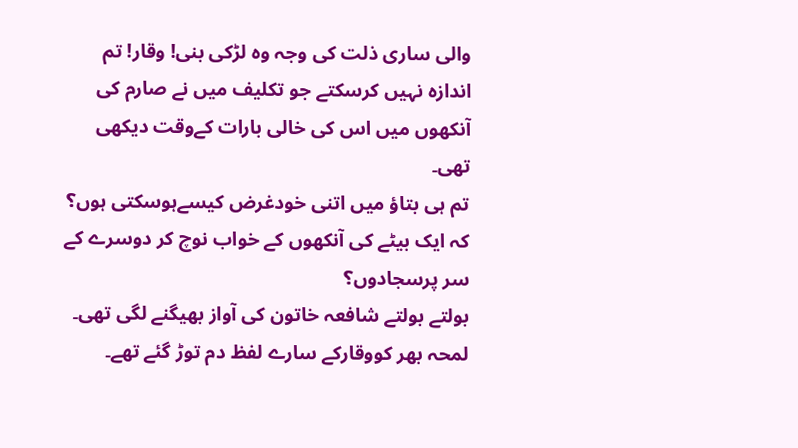والی ساری ذلت کی وجہ وہ لڑکی بنی! وقار! تم اندازہ نہیں کرسکتے جو تکلیف میں نے صارم کی آنکھوں میں اس کی خالی بارات کےوقت دیکھی تھی۔
تم ہی بتاؤ میں اتنی خودغرض کیسےہوسکتی ہوں؟ کہ ایک بیٹے کی آنکھوں کے خواب نوچ کر دوسرے کے سر پرسجادوں؟
بولتے بولتے شافعہ خاتون کی آواز بھیگنے لگی تھی۔ لمحہ بھر کووقارکے سارے لفظ دم توڑ گئے تھے۔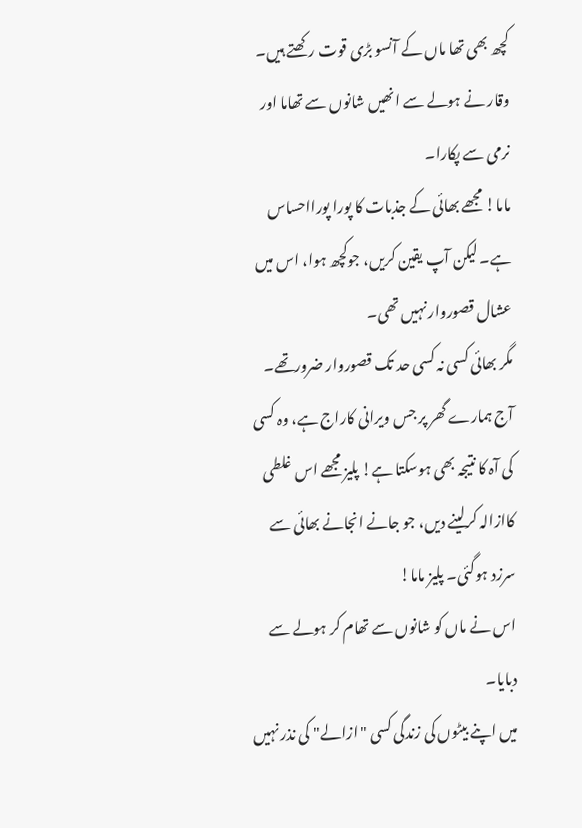کچھ بھی تھا ماں کے آنسو بڑی قوت رکھتے ہیں۔
وقار نے ہولے سے انھیں شانوں سے تھاما اور نرمی سے پکارا۔
ماما! مجھے بھائی کے جذبات کا پورا پورااحساس ہے۔ لیکن آپ یقین کریں، جوکچھ ہوا، اس میں عشال قصوروار نہیں تھی۔
مگر بھائی کسی نہ کسی حد تک قصوروار ضرورتھے۔ آج ہمارے گھر پر جس ویرانی کاراج ہے، وہ کسی کی آہ کا نتیجہ بھی ہوسکتا ہے! پلیز مجھے اس غلطی کاازالہ کرلینے دیں، جو جانے انجانے بھائی سے سرزد ہوگئی۔ پلیز ماما!
اس نے ماں کو شانوں سے تھام کر ہولے سے دبایا۔
میں اپنے بیٹوں کی زندگی کسی "ازالے" کی نذر نہیں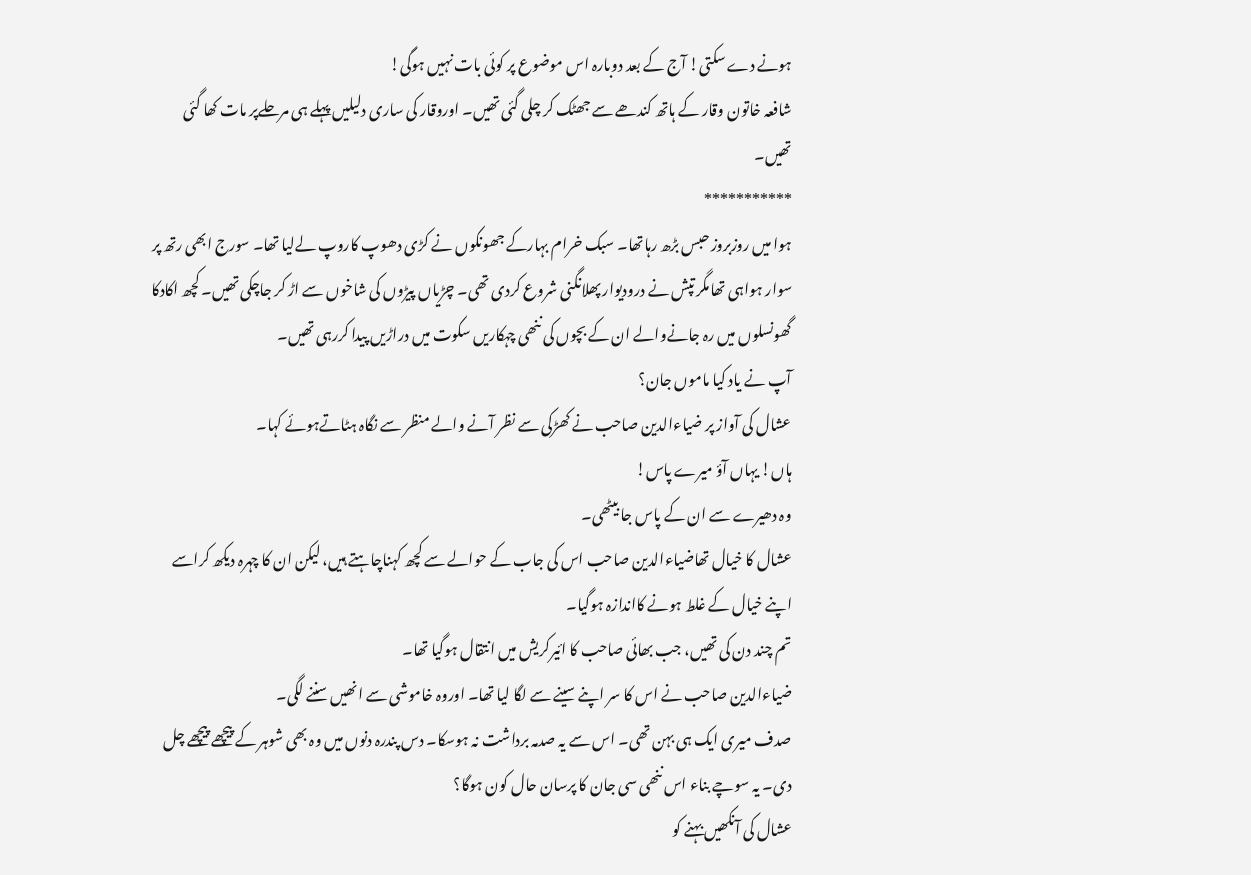ہونے دے سکتی! آج کے بعد دوبارہ اس موضوع پر کوئی بات نہیں ہوگی!
شافعہ خاتون وقار کے ہاتھ کندھے سے جھٹک کر چلی گئی تھیں۔ اوروقار کی ساری دلیلیں پہلے ہی مرحلےپر مات کھا گئی تھیں۔
***********
ہوا میں روزبروز حبس بڑھ رہاتھا۔ سبک خرام بہارکے جھونکوں نے کڑی دھوپ کاروپ لےلیا تھا۔ سورج ابھی رتھ پر سوار ہواہی تھامگر تپش نے درودیوار پھلانگنی شروع کردی تھی۔ چڑیاں پیڑوں کی شاخوں سے اڑ کر جاچکی تھیں۔ کچھ اکادکا گھونسلوں میں رہ جانےوالے ان کے بچوں کی ننھی چہکاریں سکوت میں دراڑیں پیدا کررہی تھیں۔
آپ نے یاد کیا ماموں جان؟
عشال کی آواز پر ضیاءالدین صاحب نے کھڑکی سے نظر آنے والے منظر سے نگاہ ہٹاتےہوئے کہا۔
ہاں! یہاں آؤ میرے پاس!
وہ دھیرے سے ان کے پاس جا بیٹھی۔
عشال کا خیال تھاضیاءالدین صاحب اس کی جاب کے حوالے سے کچھ کہناچاہتے ہیں، لیکن ان کا چہرہ دیکھ کراسے اپنے خیال کے غلط ہونے کااندازہ ہوگیا۔
تم چند دن کی تھیں، جب بھائی صاحب کا ائیرکریش میں انتقال ہوگیا تھا۔
ضیاءالدین صاحب نے اس کا سر اپنے سینے سے لگا لیا تھا۔ اوروہ خاموشی سے انھیں سننے لگی۔
صدف میری ایک ہی بہن تھی۔ اس سے یہ صدمہ برداشت نہ ہوسکا۔ دس پندرہ دنوں میں وہ بھی شوہر کے پیچھے پیچھے چل دی۔ یہ سوچے بناء اس ننھی سی جان کا پرسان حال کون ہوگا؟
عشال کی آنکھیں بہنے کو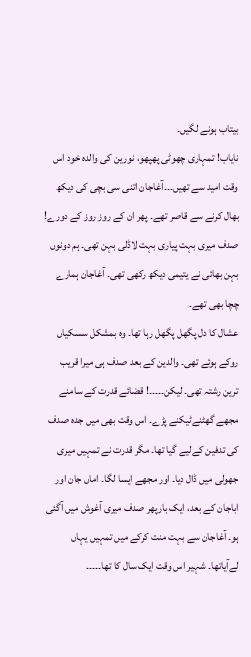بیتاب ہونے لگیں۔
نایاب! تمہاری چھوٹی پھپھو، نورین کی والدہ خود اس وقت امید سے تھیں۔۔۔آغاجان اتنی سی بچی کی دیکھ بھال کرنے سے قاصر تھے۔ پھر ان کے روز روز کے دورے!
صدف میری بہت پیاری بہت لاڈلی بہن تھی۔ ہم دونوں بہن بھائی نے یتیمی دیکھ رکھی تھی۔ آغاجان ہمارے چچا بھی تھے۔
عشال کا دل پگھل پگھل رہا تھا۔ وہ بمشکل سسکیاں روکے ہوئے تھی۔ والدین کے بعد صدف ہی میرا قریب ترین رشتہ تھی۔ لیکن۔۔۔۔۔! قضائے قدرت کے سامنے مجھے گھٹنےٹیکنے پڑے۔ اس وقت بھی میں جدہ صدف کی تدفین کےلیے گیا تھا۔ مگر قدرت نے تمہیں میری جھولی میں ڈال دیا۔ اور مجھے ایسا لگا۔ اماں جان اور اباجان کے بعد، ایک بارپھر صدف میری آغوش میں آگئی ہو۔ آغاجان سے بہت منت کرکے میں تمہیں یہاں لےآیاتھا۔ شہیر اس وقت ایک سال کا تھا۔۔۔۔۔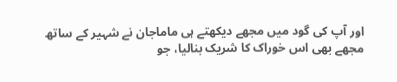اور آپ کی گود میں مجھے دیکھتے ہی ماماجان نے شہیر کے ساتھ مجھے بھی اس خوراک کا شریک بنالیا، جو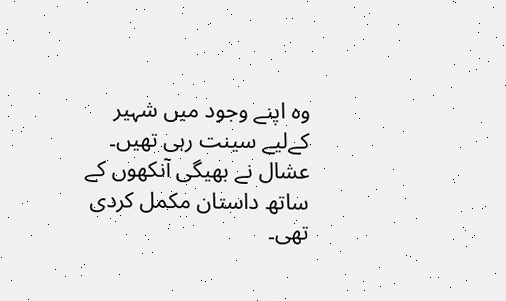وہ اپنے وجود میں شہیر کےلیے سینت رہی تھیں۔ عشال نے بھیگی آنکھوں کے ساتھ داستان مکمل کردی تھی۔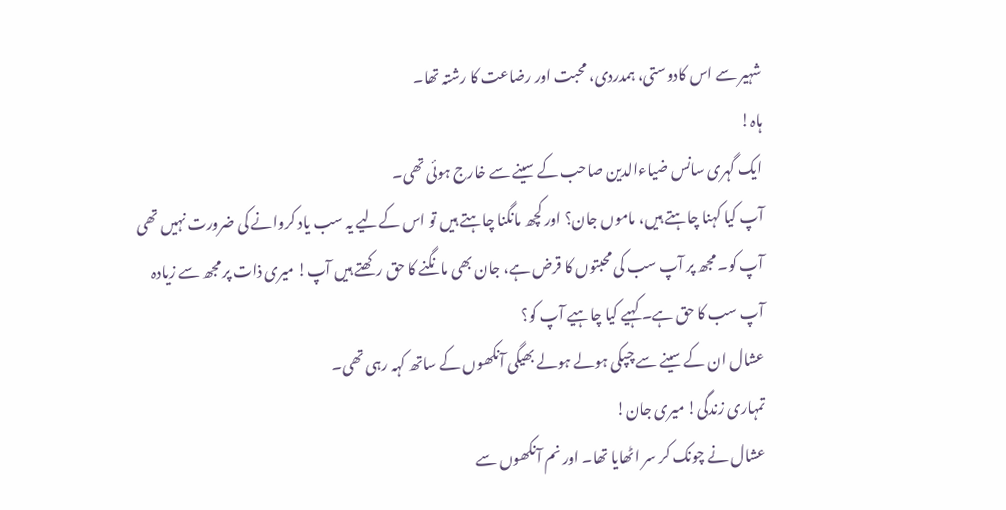شہیر سے اس کادوستی، ہمدردی، محبت اور رضاعت کا رشتہ تھا۔
ہاہ!
ایک گہری سانس ضیاءالدین صاحب کے سینے سے خارج ہوئی تھی۔
آپ کیا کہنا چاہتے ہیں، ماموں جان؟ اور کچھ مانگنا چاہتے ہیں تو اس کےلیے یہ سب یاد کروانے کی ضرورت نہیں تھی آپ کو۔ مجھ پر آپ سب کی محبتوں کا قرض ہے، جان بھی مانگنے کا حق رکھتے ہیں آپ! میری ذات پر مجھ سے زیادہ آپ سب کا حق ہے۔ کہیے کیا چاہیے آپ کو؟
عشال ان کے سینے سے چپکی ہولے ہولے بھیگی آنکھوں کے ساتھ کہہ رہی تھی۔
تمہاری زندگی! میری جان!
عشال نے چونک کر سر اٹھایا تھا۔ اور نم آنکھوں سے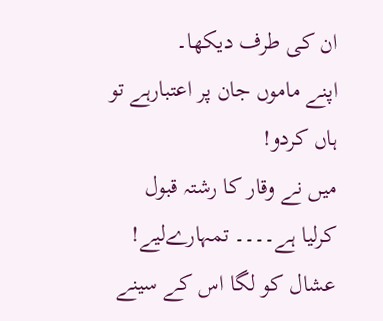ان کی طرف دیکھا۔
اپنے ماموں جان پر اعتبارہے تو ہاں کردو!
میں نے وقار کا رشتہ قبول کرلیا ہے۔۔۔۔ تمہارےلیے!
عشال کو لگا اس کے سینے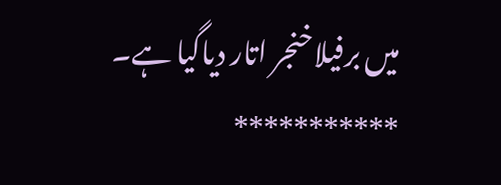میں برفیلاخنجر اتار دیاگیا ہے۔
***********